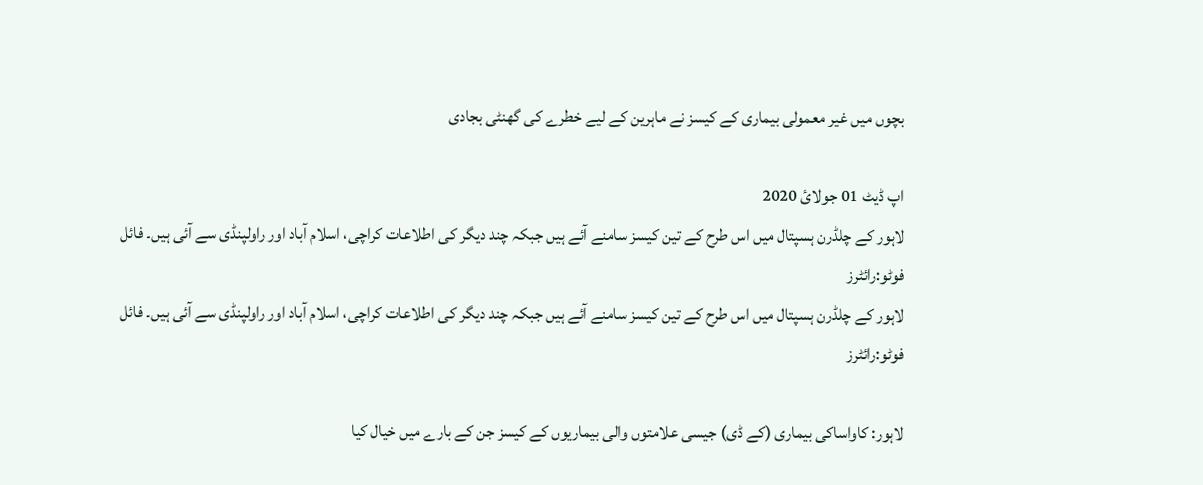بچوں میں غیر معمولی بیماری کے کیسز نے ماہرین کے لیے خطرے کی گھنٹی بجادی

اپ ڈیٹ 01 جولائ 2020
لاہور کے چلڈرن ہسپتال میں اس طرح کے تین کیسز سامنے آئے ہیں جبکہ چند دیگر کی اطلاعات کراچی، اسلام آباد اور راولپنڈی سے آئی ہیں۔ فائل فوٹو:رائٹرز
لاہور کے چلڈرن ہسپتال میں اس طرح کے تین کیسز سامنے آئے ہیں جبکہ چند دیگر کی اطلاعات کراچی، اسلام آباد اور راولپنڈی سے آئی ہیں۔ فائل فوٹو:رائٹرز

لاہور: کاواساکی بیماری (کے ڈی) جیسی علامتوں والی بیماریوں کے کیسز جن کے بارے میں خیال کیا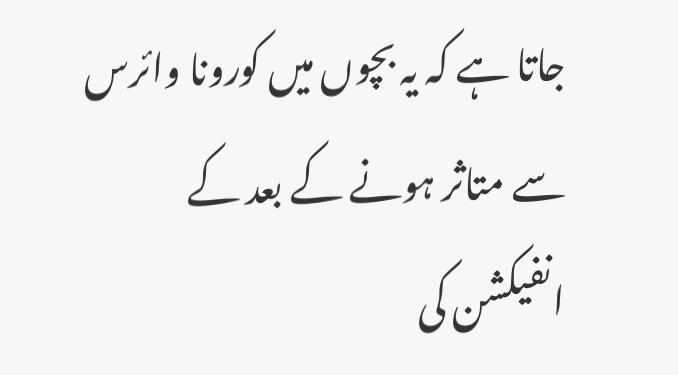جاتا ہے کہ یہ بچوں میں کورونا وائرس سے متاثر ہونے کے بعد کے انفیکشن کی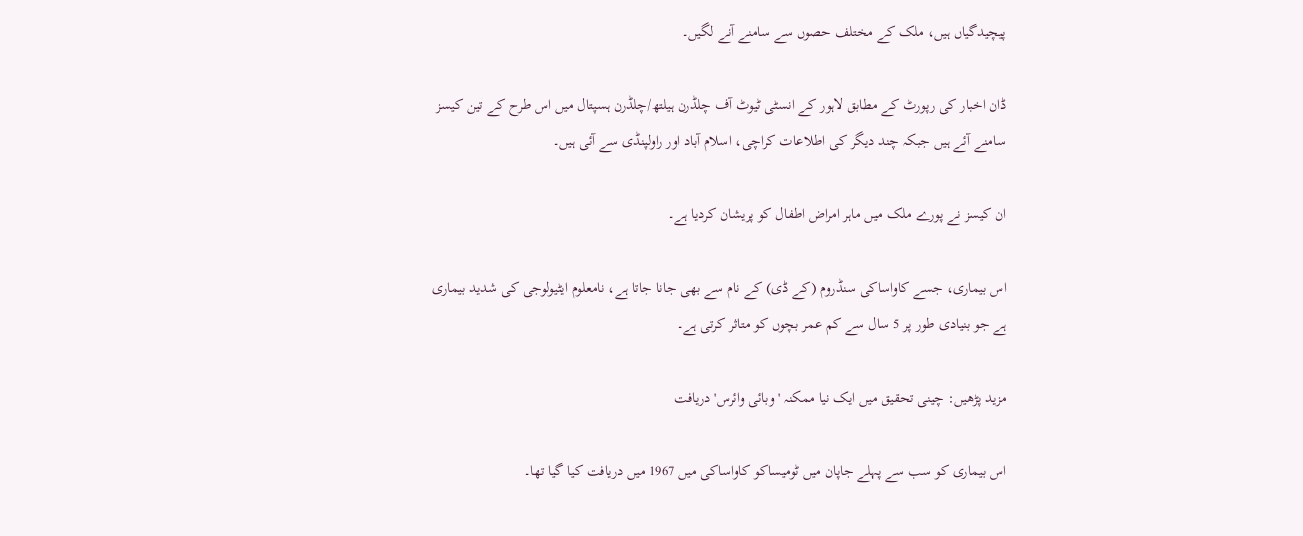پیچیدگیاں ہیں، ملک کے مختلف حصوں سے سامنے آنے لگیں۔

ڈان اخبار کی رپورٹ کے مطابق لاہور کے انسٹی ٹیوٹ آف چلڈرن ہیلتھ/چلڈرن ہسپتال میں اس طرح کے تین کیسز سامنے آئے ہیں جبکہ چند دیگر کی اطلاعات کراچی، اسلام آباد اور راولپنڈی سے آئی ہیں۔

ان کیسز نے پورے ملک میں ماہر امراض اطفال کو پریشان کردیا ہے۔

اس بیماری، جسے کاواساکی سنڈروم (کے ڈی) کے نام سے بھی جانا جاتا ہے، نامعلوم ایٹیولوجی کی شدید بیماری ہے جو بنیادی طور پر 5 سال سے کم عمر بچوں کو متاثر کرتی ہے۔

مزید پڑھیں: چینی تحقیق میں ایک نیا ممکنہ 'وبائی وائرس' دریافت

اس بیماری کو سب سے پہلے جاپان میں ٹومیساکو کاواساکی میں 1967 میں دریافت کیا گیا تھا۔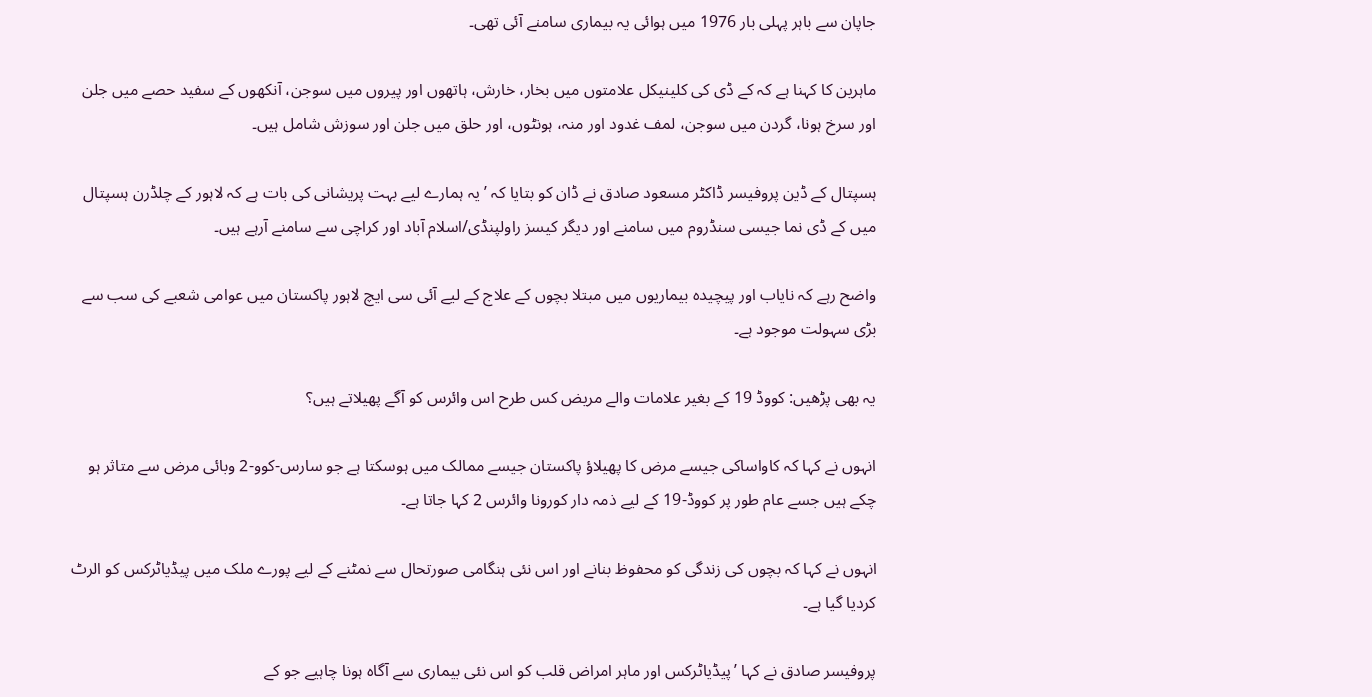جاپان سے باہر پہلی بار 1976 میں ہوائی یہ بیماری سامنے آئی تھی۔

ماہرین کا کہنا ہے کہ کے ڈی کی کلینیکل علامتوں میں بخار، خارش، ہاتھوں اور پیروں میں سوجن، آنکھوں کے سفید حصے میں جلن اور سرخ ہونا، گردن میں سوجن، لمف غدود اور منہ، ہونٹوں، اور حلق میں جلن اور سوزش شامل ہیں۔

ہسپتال کے ڈین پروفیسر ڈاکٹر مسعود صادق نے ڈان کو بتایا کہ ’یہ ہمارے لیے بہت پریشانی کی بات ہے کہ لاہور کے چلڈرن ہسپتال میں کے ڈی نما جیسی سنڈروم میں سامنے اور دیگر کیسز راولپنڈی/اسلام آباد اور کراچی سے سامنے آرہے ہیں۔

واضح رہے کہ نایاب اور پیچیدہ بیماریوں میں مبتلا بچوں کے علاج کے لیے آئی سی ایچ لاہور پاکستان میں عوامی شعبے کی سب سے بڑی سہولت موجود ہے۔

یہ بھی پڑھیں: کووڈ 19 کے بغیر علامات والے مریض کس طرح اس وائرس کو آگے پھیلاتے ہیں؟

انہوں نے کہا کہ کاواساکی جیسے مرض کا پھیلاؤ پاکستان جیسے ممالک میں ہوسکتا ہے جو سارس-کوو-2 وبائی مرض سے متاثر ہو چکے ہیں جسے عام طور پر کووڈ-19 کے لیے ذمہ دار کورونا وائرس 2 کہا جاتا ہے۔

انہوں نے کہا کہ بچوں کی زندگی کو محفوظ بنانے اور اس نئی ہنگامی صورتحال سے نمٹنے کے لیے پورے ملک میں پیڈیاٹرکس کو الرٹ کردیا گیا ہے۔

پروفیسر صادق نے کہا ’پیڈیاٹرکس اور ماہر امراض قلب کو اس نئی بیماری سے آگاہ ہونا چاہیے جو کے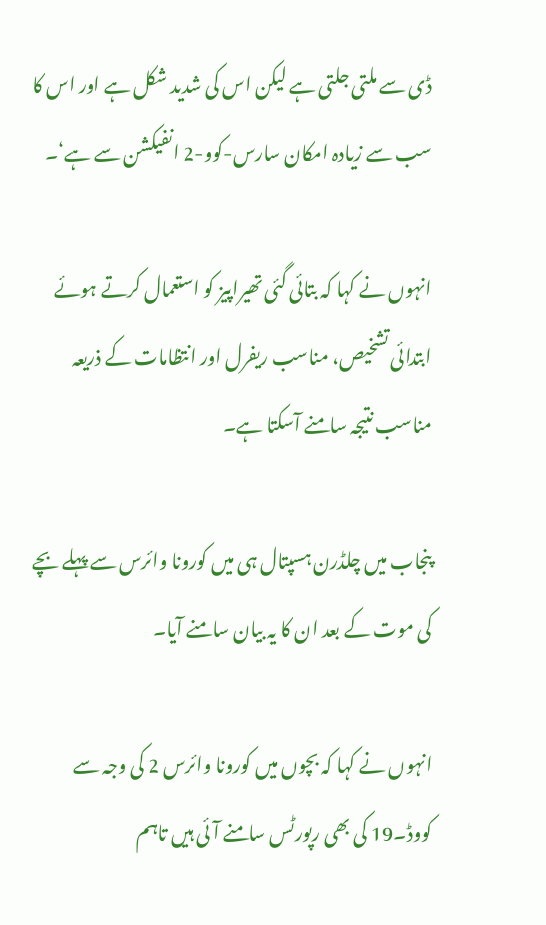ڈی سے ملتی جلتی ہے لیکن اس کی شدید شکل ہے اور اس کا سب سے زیادہ امکان سارس-کوو-2 انفیکشن سے ہے‘۔

انہوں نے کہا کہ بتائی گئی تھیراپیز کو استعمال کرتے ہوئے ابتدائی تشخیص، مناسب ریفرل اور انتظامات کے ذریعہ مناسب نتیجہ سامنے آسکتا ہے۔

پنجاب میں چلڈرن ہسپتال ہی میں کورونا وائرس سے پہلے بچے کی موت کے بعد ان کا یہ بیان سامنے آیا۔

انہوں نے کہا کہ بچوں میں کورونا وائرس 2 کی وجہ سے کووڈ۔19 کی بھی رپورٹس سامنے آئی ہیں تاہم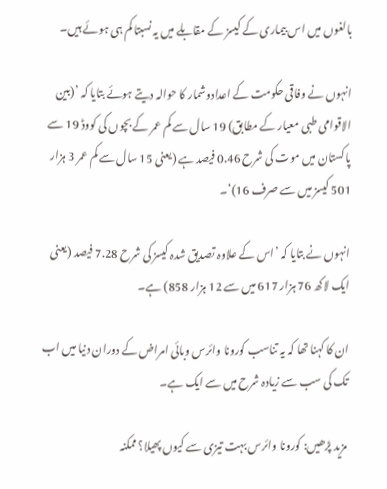بالغوں میں اس بیماری کے کیسز کے مقابلے میں یہ نسبتا کم ہی ہوئے ہیں۔

انہوں نے وفاقی حکومت کے اعدادوشمار کا حوالہ دیتے ہوئے بتایا کہ ’(بین الاقوامی طبی معیار کے مطابق) 19 سال سے کم عمر کے بچوں کی کووڈ 19 سے پاکستان میں موت کی شرح 0.46 فیصد ہے (یعنی 15 سال سے کم عمر 3 ہزار 501 کیسز میں سے صرف 16)‘۔

انہوں نے بتایا کہ ’اس کے علاوہ تصدیق شدہ کیسز کی شرح 7.28 فیصد (یعنی ایک لاکھ 76 ہزار 617 میں سے 12 ہزار 858) ہے۔

ان کا کہنا تھا کہ یہ تناسب کورونا وائرس وبائی امراض کے دوران دنیا میں اب تک کی سب سے زیادہ شرح میں سے ایک ہے۔

مزید پڑھیں: کورونا وائرس بہت تیزی سے کیوں پھیلا؟ ممکنہ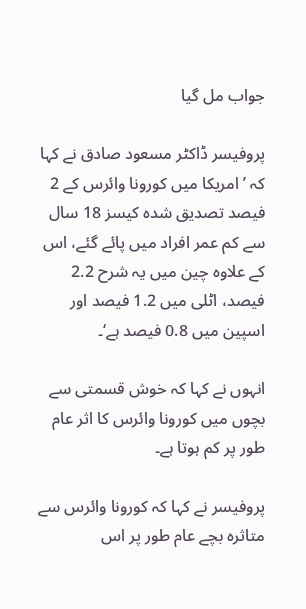جواب مل گیا

پروفیسر ڈاکٹر مسعود صادق نے کہا کہ ’امریکا میں کورونا وائرس کے 2 فیصد تصدیق شدہ کیسز 18 سال سے کم عمر افراد میں پائے گئے، اس کے علاوہ چین میں یہ شرح 2.2 فیصد، اٹلی میں 1.2 فیصد اور اسپین میں 0.8 فیصد ہے‘۔

انہوں نے کہا کہ خوش قسمتی سے بچوں میں کورونا وائرس کا اثر عام طور پر کم ہوتا ہے۔

پروفیسر نے کہا کہ کورونا وائرس سے متاثرہ بچے عام طور پر اس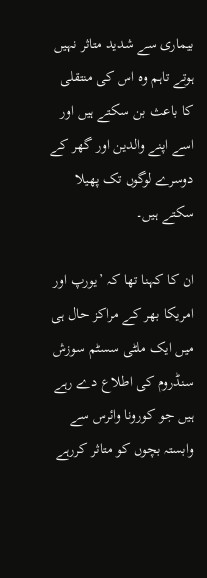بیماری سے شدید متاثر نہیں ہوتے تاہم وہ اس کی منتقلی کا باعث بن سکتے ہیں اور اسے اپنے والدین اور گھر کے دوسرے لوگوں تک پھیلا سکتے ہیں۔

ان کا کہنا تھا کہ ’یورپ اور امریکا بھر کے مراکز حال ہی میں ایک ملٹی سسٹم سوزش سنڈروم کی اطلاع دے رہے ہیں جو کورونا وائرس سے وابستہ بچوں کو متاثر کررہے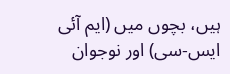ہیں، بچوں میں (ایم آئی ایس-سی) اور نوجوان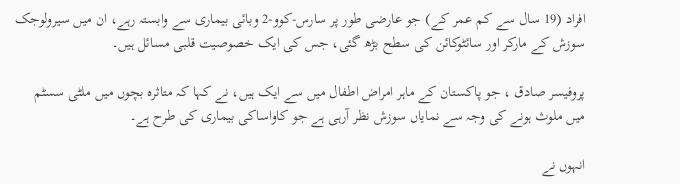افراد (19 سال سے کم عمر کے) جو عارضی طور پر سارس-کوو-2 وبائی بیماری سے وابستہ رہے، ان میں سیرولوجک سوزش کے مارکر اور سائٹوکائن کی سطح بڑھ گئی، جس کی ایک خصوصیت قلبی مسائل ہیں۔

پروفیسر صادق ، جو پاکستان کے ماہر امراض اطفال میں سے ایک ہیں، نے کہا کہ متاثرہ بچوں میں ملٹی سسٹم میں ملوث ہونے کی وجہ سے نمایاں سوزش نظر آرہی ہے جو کاواساکی بیماری کی طرح ہے۔

انہوں نے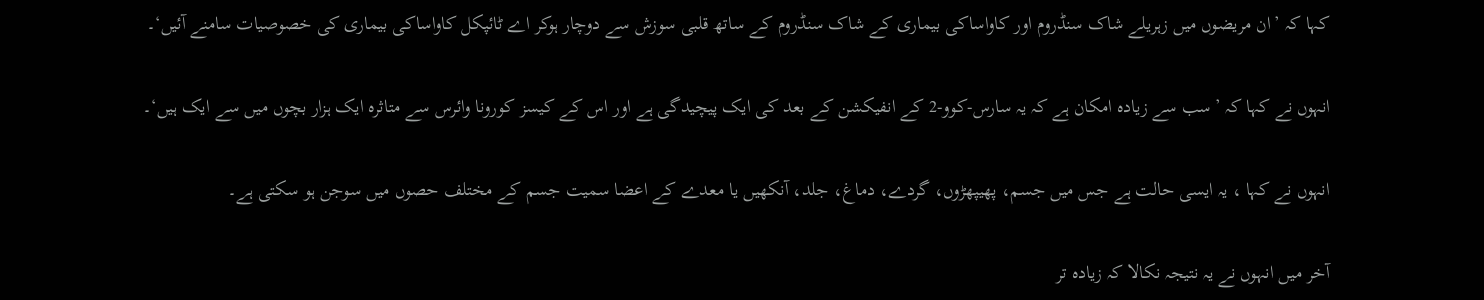کہا کہ ’ان مریضوں میں زہریلے شاک سنڈروم اور کاواساکی بیماری کے شاک سنڈروم کے ساتھ قلبی سوزش سے دوچار ہوکر اے ٹائپکل کاواساکی بیماری کی خصوصیات سامنے آئیں‘۔

انہوں نے کہا کہ ’سب سے زیادہ امکان ہے کہ یہ سارس-کوو-2 کے انفیکشن کے بعد کی ایک پیچیدگی ہے اور اس کے کیسز کورونا وائرس سے متاثرہ ایک ہزار بچوں میں سے ایک ہیں‘۔

انہوں نے کہا ، یہ ایسی حالت ہے جس میں جسم، پھیپھڑوں، گردے، دماغ، جلد، آنکھیں یا معدے کے اعضا سمیت جسم کے مختلف حصوں میں سوجن ہو سکتی ہے۔

آخر میں انہوں نے یہ نتیجہ نکالا کہ زیادہ تر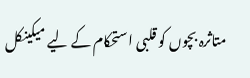متاثرہ بچوں کو قلبی استحکام کے لیے میکینکل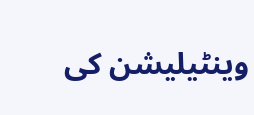وینٹیلیشن کی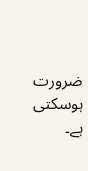ضرورت ہوسکتی ہے۔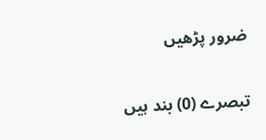ضرور پڑھیں

تبصرے (0) بند ہیں